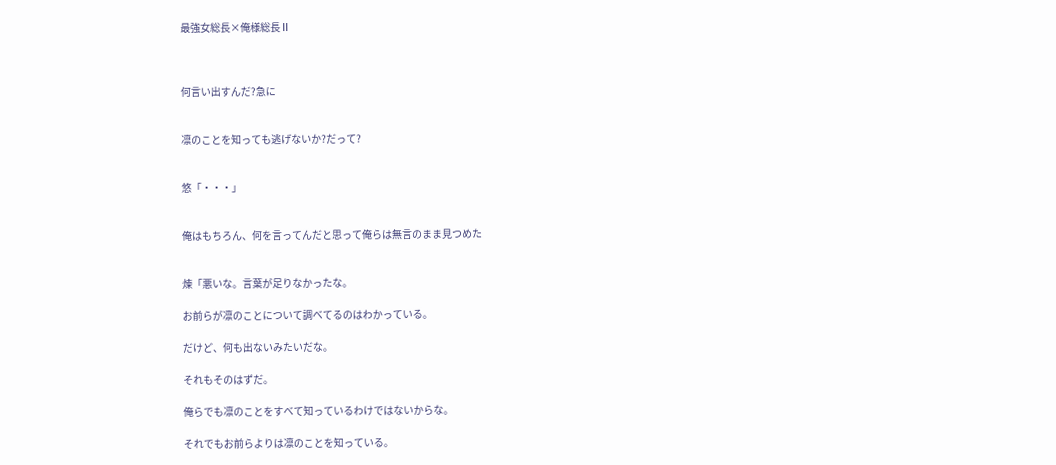最強女総長×俺様総長Ⅱ



何言い出すんだ?急に


凛のことを知っても逃げないか?だって?


悠「・・・」


俺はもちろん、何を言ってんだと思って俺らは無言のまま見つめた


煉「悪いな。言葉が足りなかったな。

お前らが凛のことについて調べてるのはわかっている。

だけど、何も出ないみたいだな。

それもそのはずだ。

俺らでも凛のことをすべて知っているわけではないからな。

それでもお前らよりは凛のことを知っている。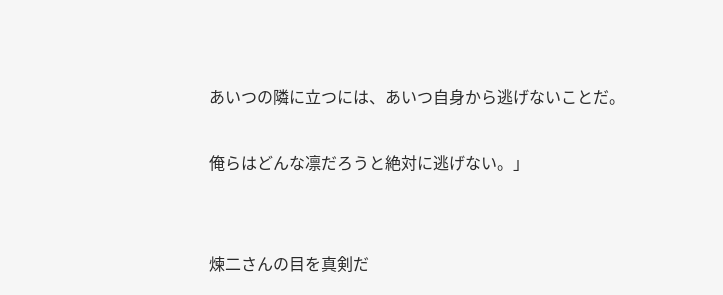あいつの隣に立つには、あいつ自身から逃げないことだ。

俺らはどんな凛だろうと絶対に逃げない。」


煉二さんの目を真剣だ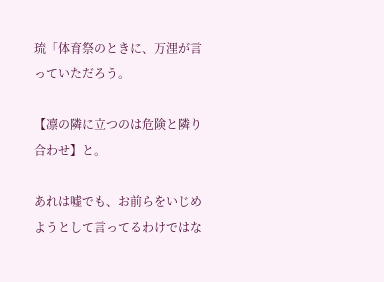琉「体育祭のときに、万浬が言っていただろう。

【凛の隣に立つのは危険と隣り合わせ】と。

あれは嘘でも、お前らをいじめようとして言ってるわけではな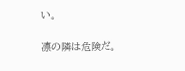い。

凛の隣は危険だ。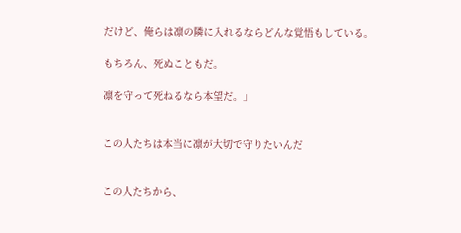だけど、俺らは凛の隣に入れるならどんな覚悟もしている。

もちろん、死ぬこともだ。

凛を守って死ねるなら本望だ。」


この人たちは本当に凛が大切で守りたいんだ


この人たちから、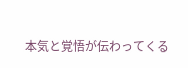本気と覚悟が伝わってくる